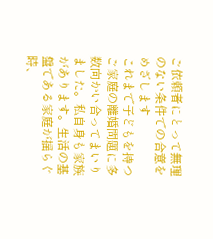ご依頼者にとって無理のない条件での合意をめざします
これまで子どもを持つご家庭の離婚問題に多数向かい合ってまいりました。私自身も家族があります。生活の基盤である家庭が揺らぐ時、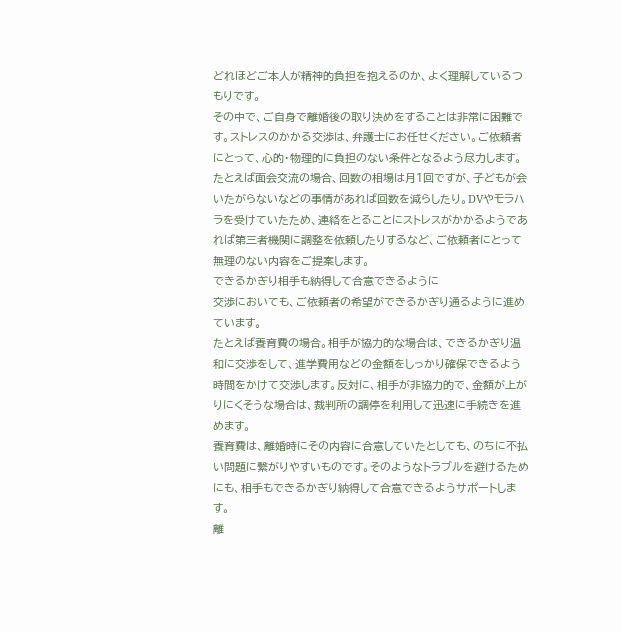どれほどご本人が精神的負担を抱えるのか、よく理解しているつもりです。
その中で、ご自身で離婚後の取り決めをすることは非常に困難です。ストレスのかかる交渉は、弁護士にお任せください。ご依頼者にとって、心的・物理的に負担のない条件となるよう尽力します。
たとえば面会交流の場合、回数の相場は月1回ですが、子どもが会いたがらないなどの事情があれば回数を減らしたり。DVやモラハラを受けていたため、連絡をとることにストレスがかかるようであれば第三者機関に調整を依頼したりするなど、ご依頼者にとって無理のない内容をご提案します。
できるかぎり相手も納得して合意できるように
交渉においても、ご依頼者の希望ができるかぎり通るように進めています。
たとえば養育費の場合。相手が協力的な場合は、できるかぎり温和に交渉をして、進学費用などの金額をしっかり確保できるよう時間をかけて交渉します。反対に、相手が非協力的で、金額が上がりにくそうな場合は、裁判所の調停を利用して迅速に手続きを進めます。
養育費は、離婚時にその内容に合意していたとしても、のちに不払い問題に繋がりやすいものです。そのようなトラブルを避けるためにも、相手もできるかぎり納得して合意できるようサポートします。
離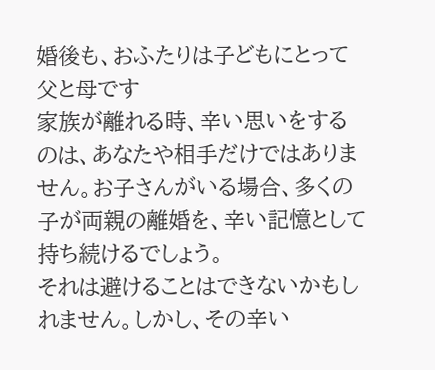婚後も、おふたりは子どもにとって父と母です
家族が離れる時、辛い思いをするのは、あなたや相手だけではありません。お子さんがいる場合、多くの子が両親の離婚を、辛い記憶として持ち続けるでしょう。
それは避けることはできないかもしれません。しかし、その辛い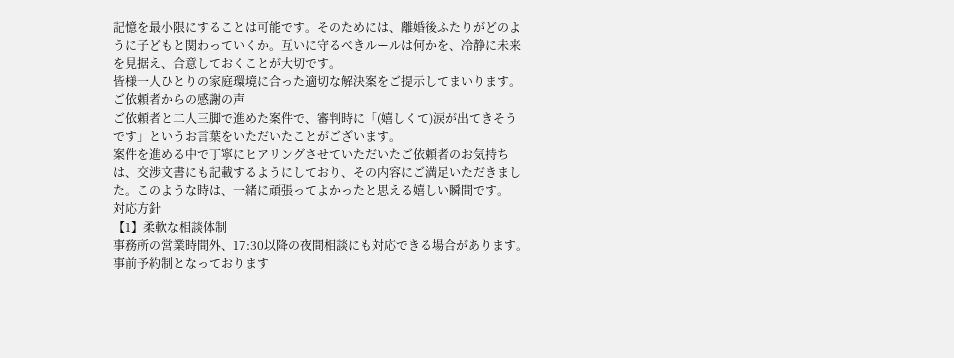記憶を最小限にすることは可能です。そのためには、離婚後ふたりがどのように子どもと関わっていくか。互いに守るべきルールは何かを、冷静に未来を見据え、合意しておくことが大切です。
皆様一人ひとりの家庭環境に合った適切な解決案をご提示してまいります。
ご依頼者からの感謝の声
ご依頼者と二人三脚で進めた案件で、審判時に「(嬉しくて)涙が出てきそうです」というお言葉をいただいたことがございます。
案件を進める中で丁寧にヒアリングさせていただいたご依頼者のお気持ちは、交渉文書にも記載するようにしており、その内容にご満足いただきました。このような時は、一緒に頑張ってよかったと思える嬉しい瞬間です。
対応方針
【1】柔軟な相談体制
事務所の営業時間外、17:30以降の夜間相談にも対応できる場合があります。事前予約制となっております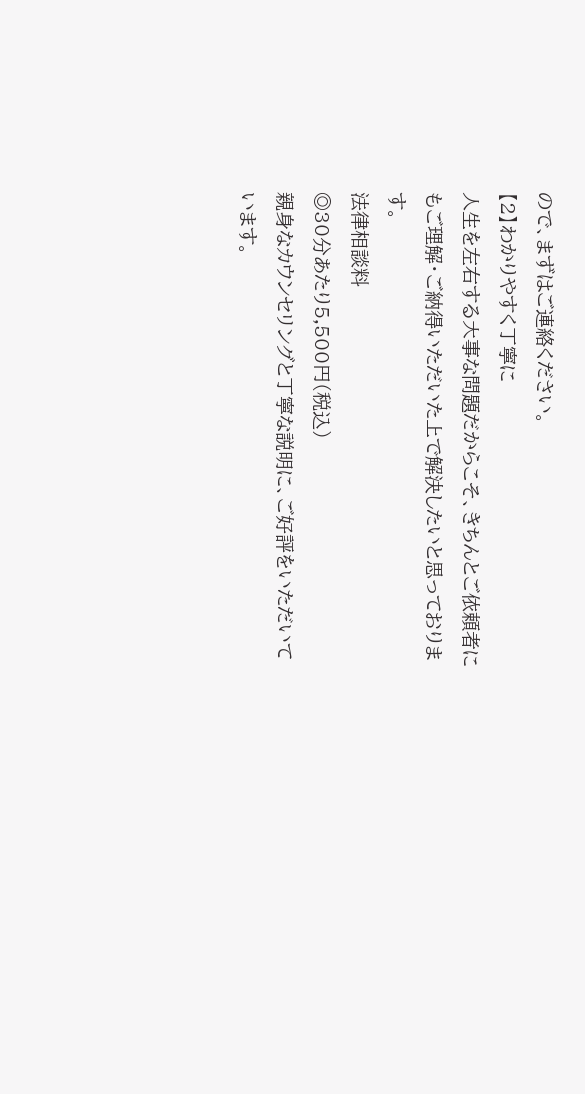ので、まずはご連絡ください。
【2】わかりやすく丁寧に
人生を左右する大事な問題だからこそ、きちんとご依頼者にもご理解・ご納得いただいた上で解決したいと思っております。
法律相談料
◎30分あたり5,500円(税込)
親身なカウンセリングと丁寧な説明に、ご好評をいただいています。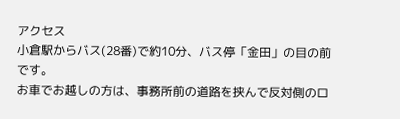アクセス
小倉駅からバス(28番)で約10分、バス停「金田」の目の前です。
お車でお越しの方は、事務所前の道路を挟んで反対側のロ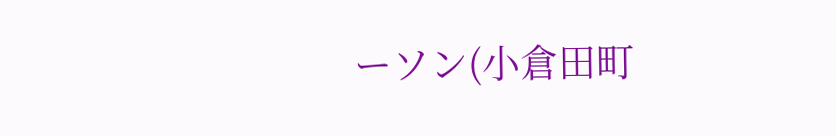ーソン(小倉田町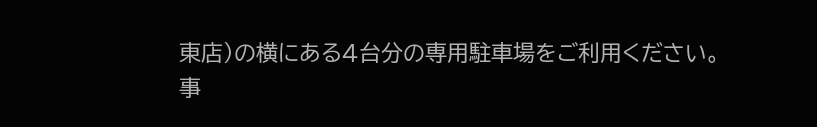東店)の横にある4台分の専用駐車場をご利用ください。
事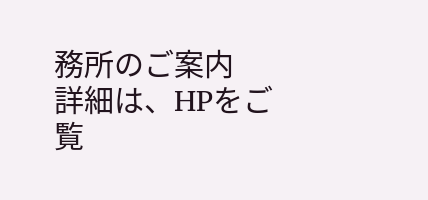務所のご案内
詳細は、HPをご覧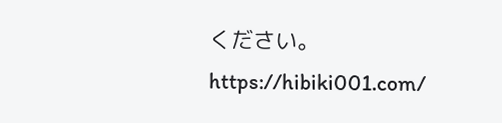ください。
https://hibiki001.com/